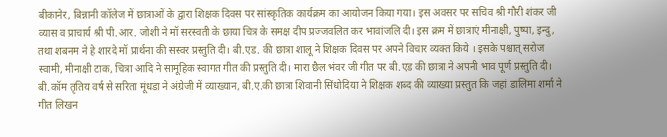बीकानेर, बिन्नानी कॉलेज में छात्राओं के द्वारा शिक्षक दिवस पर सांस्कृतिक कार्यक्रम का आयोजन किया गया। इस अवसर पर सचिव श्री गौरी शंकर जी व्यास व प्राचार्य श्री पी.आर. जोशी ने मॉ सरस्वती के छाया चित्र के समक्ष दीप प्रज्जवलित कर भावांजलि दी। इस क्रम में छात्राएं मीनाक्षी, पुष्पा, इन्दु, तथा शबनम ने हे शारदे मॉ प्रार्थना की सस्वर प्रस्तुति दी। बी.एड. की छात्रा शालू ने शिक्षक दिवस पर अपने विचार व्यक्त किये । इसके पश्चात् सरोज स्वामी, मीनाक्षी टाक, चित्रा आदि ने सामूहिक स्वागत गीत की प्रस्तुति दी। मारा छैल भंवर जी गीत पर बी.एड की छात्रा ने अपनी भाव पूर्ण प्रस्तुति दी। बी.कॉम तृतिय वर्ष से सरिता मूंधडा ने अंग्रेजी में व्याख्यान, बी.ए.की छात्रा शिवानी सिंधोदिया ने शिक्षक शब्द की व्याख्या प्रस्तुत कि जहां डालिमा शर्मा ने गीत लिखन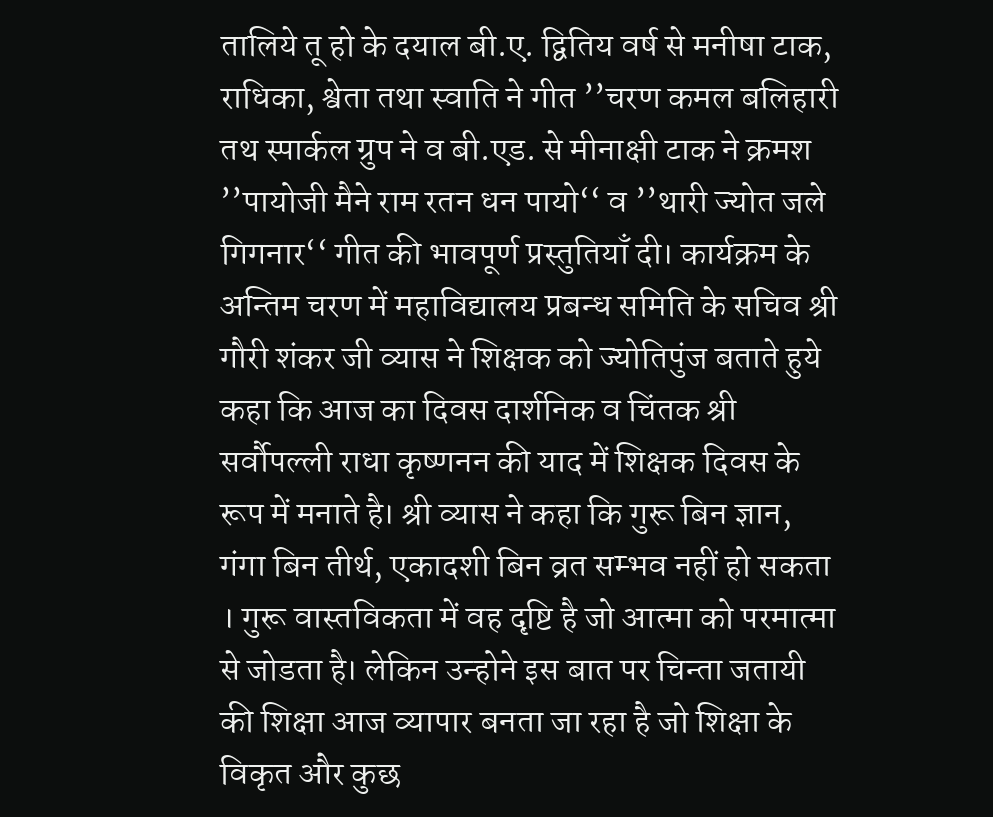तालिये तू हो के दयाल बी.ए. द्वितिय वर्ष से मनीषा टाक, राधिका, श्वेता तथा स्वाति ने गीत ’’चरण कमल बलिहारी तथ स्पार्कल ग्रुप ने व बी.एड. से मीनाक्षी टाक ने क्रमश ’’पायोजी मैने राम रतन धन पायो‘‘ व ’’थारी ज्योत जले गिगनार‘‘ गीत की भावपूर्ण प्रस्तुतियाँ दी। कार्यक्रम के अन्तिम चरण में महाविद्यालय प्रबन्ध समिति के सचिव श्री गौरी शंकर जी व्यास ने शिक्षक को ज्योतिपुंज बताते हुये कहा कि आज का दिवस दार्शनिक व चिंतक श्री सर्वौपल्ली राधा कृष्णनन की याद में शिक्षक दिवस के रूप में मनाते है। श्री व्यास ने कहा कि गुरू बिन ज्ञान, गंगा बिन तीर्थ, एकादशी बिन व्रत सम्भव नहीं हो सकता । गुरू वास्तविकता में वह दृष्टि है जो आत्मा को परमात्मा से जोडता है। लेकिन उन्होने इस बात पर चिन्ता जतायी की शिक्षा आज व्यापार बनता जा रहा है जो शिक्षा के विकृत और कुछ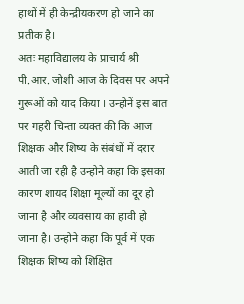हाथों में ही केन्द्रीयकरण हो जाने का प्रतीक है।
अतः महाविद्यालय के प्राचार्य श्री पी.आर. जोशी आज के दिवस पर अपने गुरूओं को याद किया । उन्होनें इस बात पर गहरी चिन्ता व्यक्त की कि आज शिक्षक और शिष्य के संबंधों में दरार आती जा रही है उन्होने कहा कि इसका कारण शायद शिक्षा मूल्यों का दूर हो जाना है और व्यवसाय का हावी हो जाना है। उन्होने कहा कि पूर्व में एक शिक्षक शिष्य को शिक्षित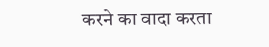करने का वादा करता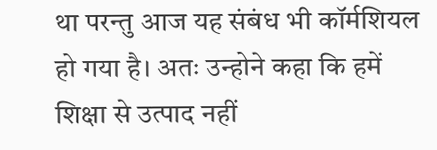था परन्तु आज यह संबंध भी कॉर्मशियल हो गया है। अतः उन्होने कहा कि हमें शिक्षा से उत्पाद नहीं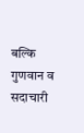बल्कि गुणवान व सदाचारी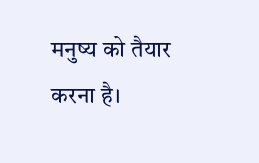मनुष्य को तैयार करना है।